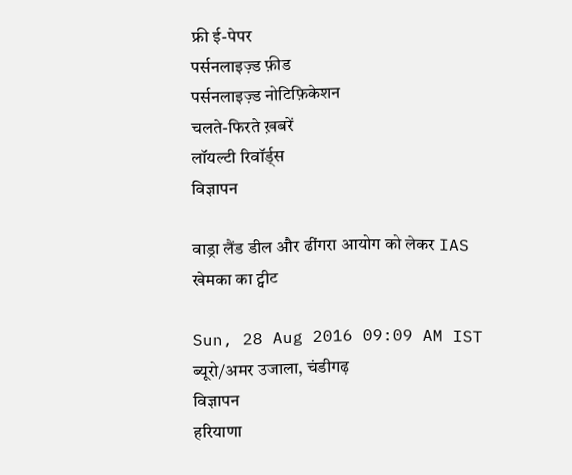फ्री ई-पेपर
पर्सनलाइज़्ड फ़ीड
पर्सनलाइज़्ड नोटिफ़िकेशन
चलते-फिरते ख़बरें
लॉयल्टी रिवॉर्ड्स
विज्ञापन

वाड्रा लैंड डील और ढींगरा आयोग को लेकर IAS खेमका का ट्वीट

Sun, 28 Aug 2016 09:09 AM IST
ब्यूरो/अमर उजाला, चंडीगढ़
विज्ञापन
हरियाणा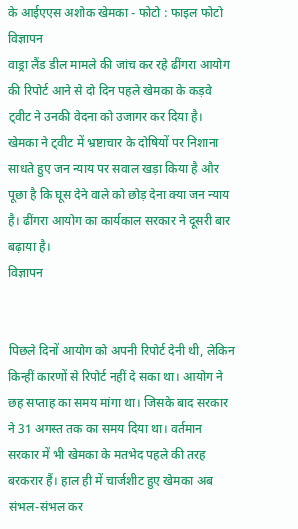के आईएएस अशोक खेमका - फोटो : फाइल फोटो
विज्ञापन
वाड्रा लैंड डील मामले की जांच कर रहे ढींगरा आयोग की रिपोर्ट आने से दो दिन पहले खेमका के कड़वे ट्वीट ने उनकी वेदना को उजागर कर दिया है। खेमका ने ट्वीट में भ्रष्टाचार के दोषियों पर निशाना साधते हुए जन न्याय पर सवाल खड़ा किया है और पूछा है कि घूस देने वाले को छोड़ देना क्या जन न्याय है। ढींगरा आयोग का कार्यकाल सरकार ने दूसरी बार बढ़ाया है।
विज्ञापन


पिछले दिनों आयोग को अपनी रिपोर्ट देनी थी, लेकिन किन्हीं कारणों से रिपोर्ट नहीं दे सका था। आयोग ने छह सप्ताह का समय मांगा था। जिसके बाद सरकार ने 31 अगस्त तक का समय दिया था। वर्तमान सरकार में भी खेमका के मतभेद पहले की तरह बरकरार हैं। हाल ही में चार्जशीट हुए खेमका अब संभल-संभल कर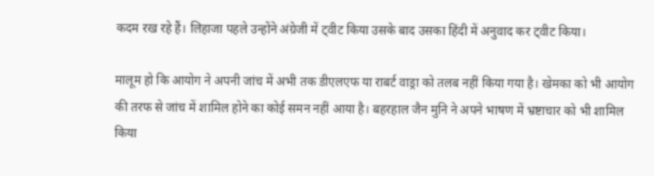कदम रख रहे हैं। लिहाजा पहले उन्होंने अंग्रेजी में ट्वीट किया उसके बाद उसका हिंदी में अनुवाद कर ट्वीट किया।

मालूम हो कि आयोग ने अपनी जांच में अभी तक डीएलएफ या राबर्ट वाड्रा को तलब नहीं किया गया है। खेमका को भी आयोग की तरफ से जांच में शामिल होने का कोई समन नहीं आया है। बहरहाल जैन मुनि ने अपने भाषण में भ्रष्टाचार को भी शामिल किया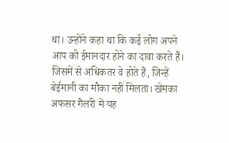था। उन्होंने कहा था कि कई लोग अपने आप को ईमानदार होने का दावा करते हैं। जिसमें से अधिकतर वे होते हैं, जिन्हें बेईमानी का मौका नहीं मिलता। खेमका अफसर गैलरी में यह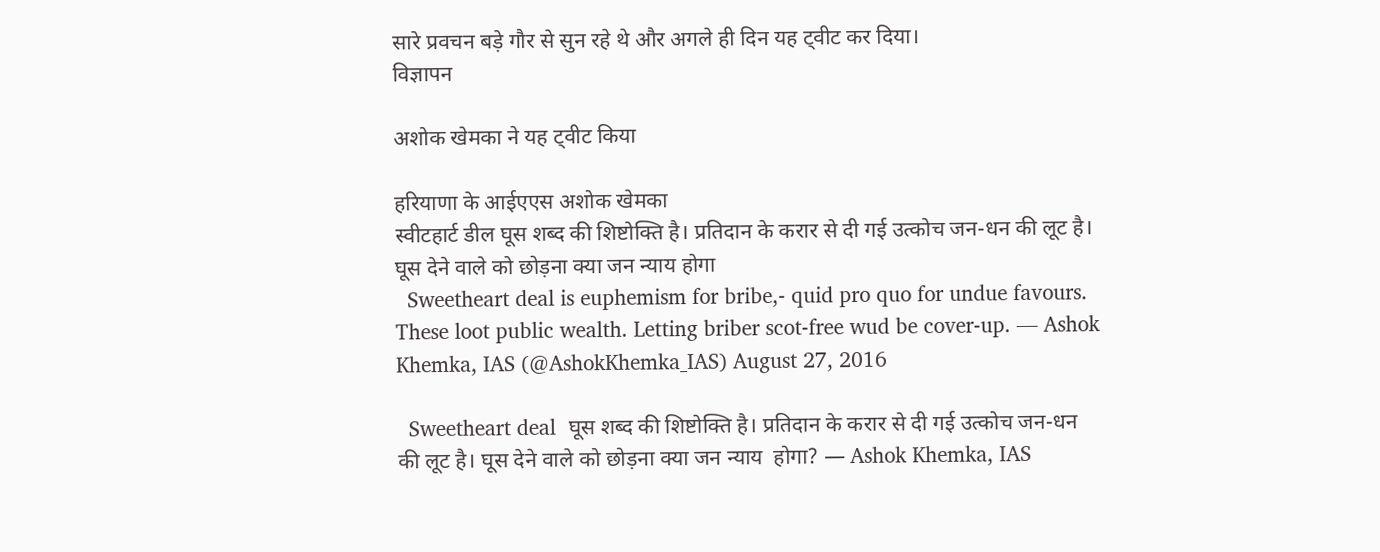सारे प्रवचन बड़े गौर से सुन रहे थे और अगले ही दिन यह ट्वीट कर दिया।
विज्ञापन

अशोक खेमका ने यह ट्वीट किया

हरियाणा के आईएएस अशोक खेमका
स्वीटहार्ट डील घूस शब्द की शिष्टोक्ति है। प्रतिदान के करार से दी गई उत्कोच जन-धन की लूट है। घूस देने वाले को छोड़ना क्या जन न्याय होगा
  Sweetheart deal is euphemism for bribe,- quid pro quo for undue favours. These loot public wealth. Letting briber scot-free wud be cover-up. — Ashok Khemka, IAS (@AshokKhemka_IAS) August 27, 2016

  Sweetheart deal  घूस शब्द की शिष्टोक्ति है। प्रतिदान के करार से दी गई उत्कोच जन-धन की लूट है। घूस देने वाले को छोड़ना क्या जन न्याय  होगा? — Ashok Khemka, IAS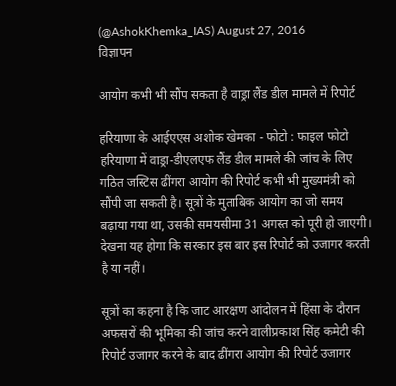(@AshokKhemka_IAS) August 27, 2016
विज्ञापन

आयोग कभी भी सौंप सकता है वाड्रा लैंड डील मामले में रिपोर्ट

हरियाणा के आईएएस अशोक खेमका - फोटो : फाइल फोटो
हरियाणा में वाड्रा-डीएलएफ लैंड डील मामले की जांच के लिए गठित जस्टिस ढींगरा आयोग की रिपोर्ट कभी भी मुख्यमंत्री को सौंपी जा सकती है। सूत्रों के मुताबिक आयोग का जो समय बढ़ाया गया था, उसकी समयसीमा 31 अगस्त को पूरी हो जाएगी। देखना यह होगा कि सरकार इस बार इस रिपोर्ट को उजागर करती है या नहीं।

सूत्रों का कहना है कि जाट आरक्षण आंदोलन में हिंसा के दौरान अफसरों की भूमिका की जांच करने वालीप्रकाश सिंह कमेटी की रिपोर्ट उजागर करने के बाद ढींगरा आयोग की रिपोर्ट उजागर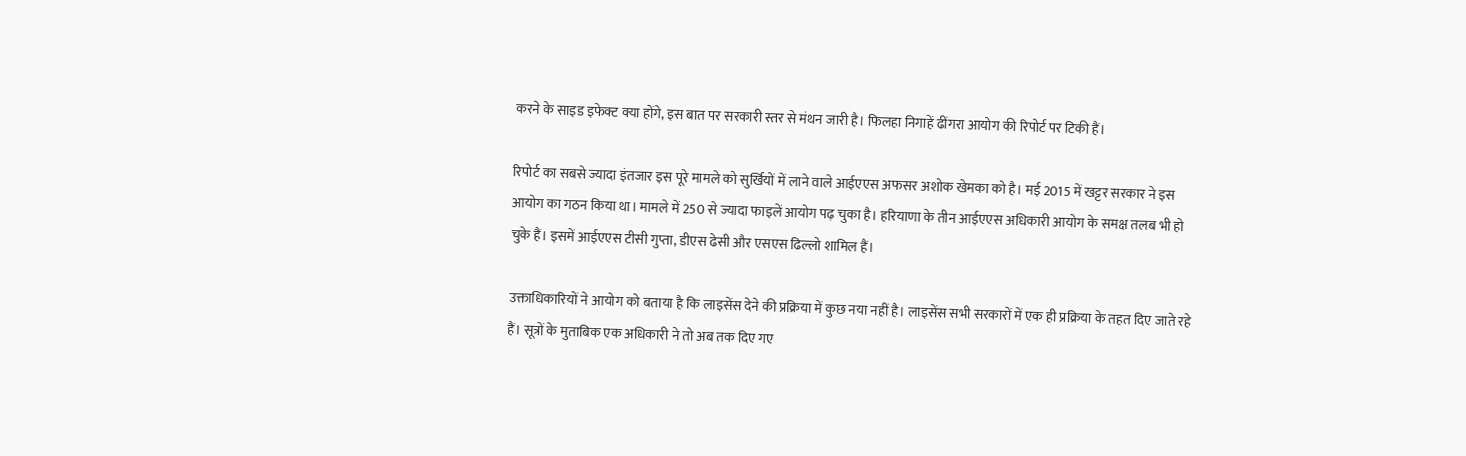करने के साइड इफेक्ट क्या होंगे, इस बात पर सरकारी स्तर से मंथन जारी है। फिलहा निगाहें ढींगरा आयोग की रिपोर्ट पर टिकी हैं।

रिपोर्ट का सबसे ज्यादा इंतजार इस पूरे मामले को सुर्खियों में लाने वाले आईएएस अफसर अशोक खेमका को है। मई 2015 में खट्टर सरकार ने इस आयोग का गठन किया था। मामले में 250 से ज्यादा फाइलें आयोग पढ़ चुका है। हरियाणा के तीन आईएएस अधिकारी आयोग के समक्ष तलब भी हो चुके हैं। इसमें आईएएस टीसी गुप्ता, डीएस ढेसी और एसएस ढिल्लो शामिल हैं।

उक्ताधिकारियों ने आयोग को बताया है कि लाइसेंस देने की प्रक्रिया में कुछ नया नहीं है। लाइसेंस सभी सरकारों में एक ही प्रक्रिया के तहत दिए जाते रहे हैं। सूत्रों के मुताबिक एक अधिकारी ने तो अब तक दिए गए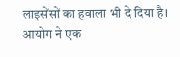लाइसेंसों का हवाला भी दे दिया है। आयोग ने एक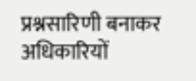प्रश्नसारिणी बनाकर अधिकारियों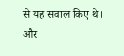से यह सवाल किए थे।
और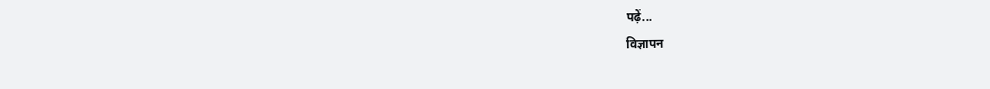पढ़ें...
विज्ञापन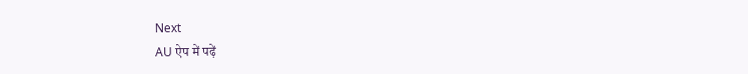Next
AU ऐप में पढ़ें